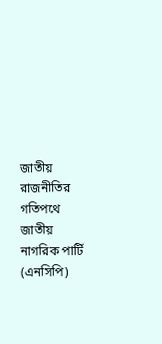জাতীয় রাজনীতির গতিপথে জাতীয় নাগরিক পার্টি (এনসিপি)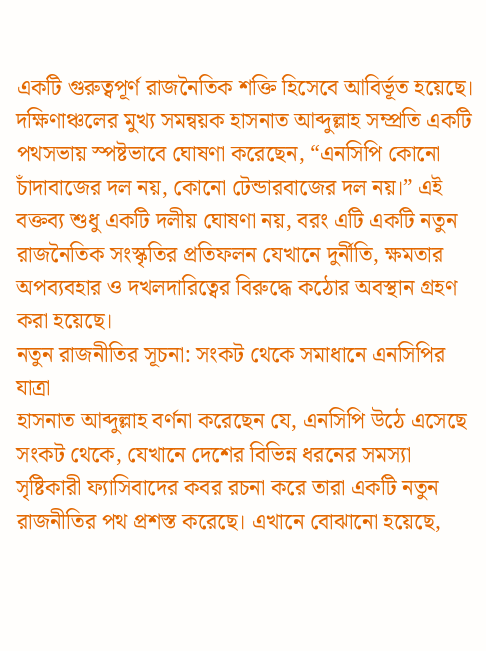একটি গুরুত্বপূর্ণ রাজনৈতিক শক্তি হিসেবে আবির্ভূত হয়েছে। দক্ষিণাঞ্চলের মুখ্য সমন্বয়ক হাসনাত আব্দুল্লাহ সম্প্রতি একটি পথসভায় স্পষ্টভাবে ঘোষণা করেছেন, “এনসিপি কোনো চাঁদাবাজের দল নয়, কোনো টেন্ডারবাজের দল নয়।” এই বক্তব্য শুধু একটি দলীয় ঘোষণা নয়, বরং এটি একটি নতুন রাজনৈতিক সংস্কৃতির প্রতিফলন যেখানে দুর্নীতি, ক্ষমতার অপব্যবহার ও দখলদারিত্বের বিরুদ্ধে কঠোর অবস্থান গ্রহণ করা হয়েছে।
নতুন রাজনীতির সূচনা: সংকট থেকে সমাধানে এনসিপির যাত্রা
হাসনাত আব্দুল্লাহ বর্ণনা করেছেন যে, এনসিপি উঠে এসেছে সংকট থেকে, যেখানে দেশের বিভিন্ন ধরনের সমস্যা সৃষ্টিকারী ফ্যাসিবাদের কবর রচনা করে তারা একটি নতুন রাজনীতির পথ প্রশস্ত করেছে। এখানে বোঝানো হয়েছে,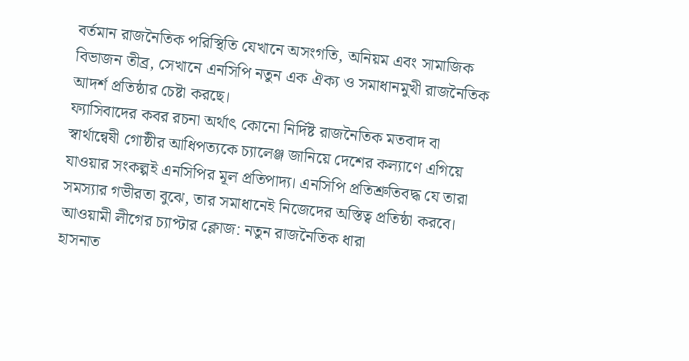বর্তমান রাজনৈতিক পরিস্থিতি যেখানে অসংগতি, অনিয়ম এবং সামাজিক বিভাজন তীব্র, সেখানে এনসিপি নতুন এক ঐক্য ও সমাধানমুখী রাজনৈতিক আদর্শ প্রতিষ্ঠার চেষ্টা করছে।
ফ্যাসিবাদের কবর রচনা অর্থাৎ কোনো নির্দিষ্ট রাজনৈতিক মতবাদ বা স্বার্থান্বেষী গোষ্ঠীর আধিপত্যকে চ্যালেঞ্জ জানিয়ে দেশের কল্যাণে এগিয়ে যাওয়ার সংকল্পই এনসিপির মূল প্রতিপাদ্য। এনসিপি প্রতিশ্রুতিবদ্ধ যে তারা সমস্যার গভীরতা বুঝে, তার সমাধানেই নিজেদের অস্তিত্ব প্রতিষ্ঠা করবে।
আওয়ামী লীগের চ্যাপ্টার ক্লোজ: নতুন রাজনৈতিক ধারা
হাসনাত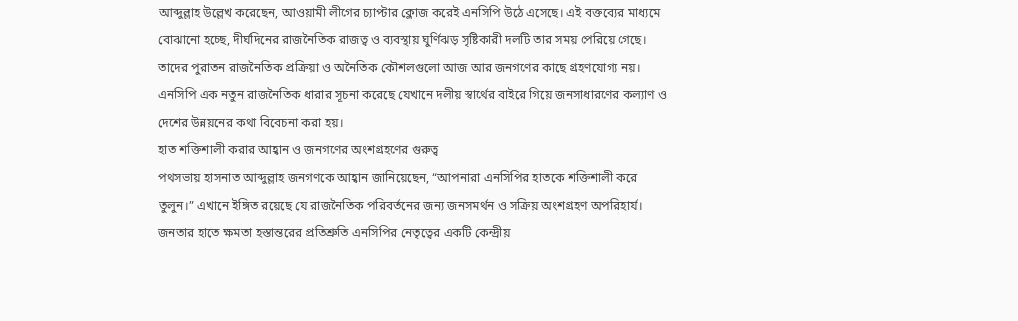আব্দুল্লাহ উল্লেখ করেছেন, আওয়ামী লীগের চ্যাপ্টার ক্লোজ করেই এনসিপি উঠে এসেছে। এই বক্তব্যের মাধ্যমে বোঝানো হচ্ছে, দীর্ঘদিনের রাজনৈতিক রাজত্ব ও ব্যবস্থায় ঘুর্ণিঝড় সৃষ্টিকারী দলটি তার সময় পেরিয়ে গেছে। তাদের পুরাতন রাজনৈতিক প্রক্রিয়া ও অনৈতিক কৌশলগুলো আজ আর জনগণের কাছে গ্রহণযোগ্য নয়।
এনসিপি এক নতুন রাজনৈতিক ধারার সূচনা করেছে যেখানে দলীয় স্বার্থের বাইরে গিয়ে জনসাধারণের কল্যাণ ও দেশের উন্নয়নের কথা বিবেচনা করা হয়।
হাত শক্তিশালী করার আহ্বান ও জনগণের অংশগ্রহণের গুরুত্ব
পথসভায় হাসনাত আব্দুল্লাহ জনগণকে আহ্বান জানিয়েছেন, “আপনারা এনসিপির হাতকে শক্তিশালী করে তুলুন।” এখানে ইঙ্গিত রয়েছে যে রাজনৈতিক পরিবর্তনের জন্য জনসমর্থন ও সক্রিয় অংশগ্রহণ অপরিহার্য।
জনতার হাতে ক্ষমতা হস্তান্তরের প্রতিশ্রুতি এনসিপির নেতৃত্বের একটি কেন্দ্রীয়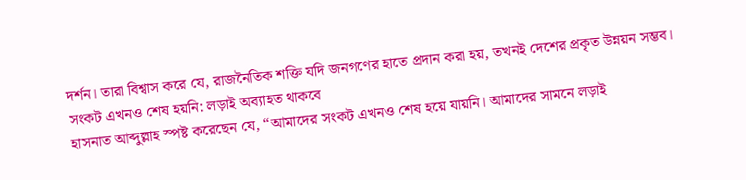দর্শন। তারা বিশ্বাস করে যে, রাজনৈতিক শক্তি যদি জনগণের হাতে প্রদান করা হয়, তখনই দেশের প্রকৃত উন্নয়ন সম্ভব।
সংকট এখনও শেষ হয়নি: লড়াই অব্যাহত থাকবে
হাসনাত আব্দুল্লাহ স্পষ্ট করেছেন যে, “আমাদের সংকট এখনও শেষ হয়ে যায়নি। আমাদের সামনে লড়াই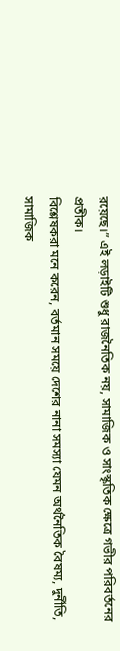রয়েছে।” এই লড়াইটি শুধু রাজনৈতিক নয়, সামাজিক ও সাংস্কৃতিক ক্ষেত্রে গভীর পরিবর্তনের প্রতীক।
বিশ্লেষকরা মনে করেন, বর্তমান সময়ে দেশের নানা সমস্যা যেমন অর্থনৈতিক বৈষম্য, দুর্নীতি, সামাজিক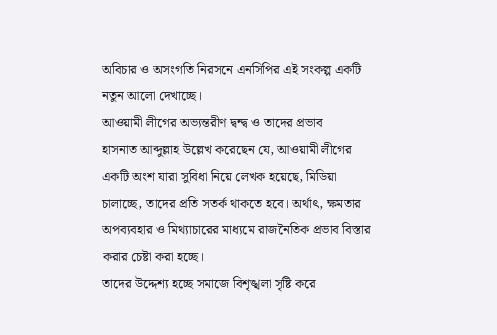অবিচার ও অসংগতি নিরসনে এনসিপির এই সংকল্প একটি নতুন আলো দেখাচ্ছে।
আওয়ামী লীগের অভ্যন্তরীণ দ্বন্দ্ব ও তাদের প্রভাব
হাসনাত আব্দুল্লাহ উল্লেখ করেছেন যে, আওয়ামী লীগের একটি অংশ যারা সুবিধা নিয়ে লেখক হয়েছে, মিডিয়া চালাচ্ছে, তাদের প্রতি সতর্ক থাকতে হবে। অর্থাৎ, ক্ষমতার অপব্যবহার ও মিথ্যাচারের মাধ্যমে রাজনৈতিক প্রভাব বিস্তার করার চেষ্টা করা হচ্ছে।
তাদের উদ্দেশ্য হচ্ছে সমাজে বিশৃঙ্খলা সৃষ্টি করে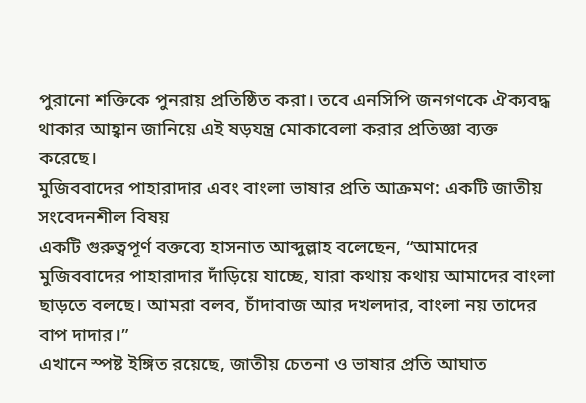পুরানো শক্তিকে পুনরায় প্রতিষ্ঠিত করা। তবে এনসিপি জনগণকে ঐক্যবদ্ধ থাকার আহ্বান জানিয়ে এই ষড়যন্ত্র মোকাবেলা করার প্রতিজ্ঞা ব্যক্ত করেছে।
মুজিববাদের পাহারাদার এবং বাংলা ভাষার প্রতি আক্রমণ: একটি জাতীয় সংবেদনশীল বিষয়
একটি গুরুত্বপূর্ণ বক্তব্যে হাসনাত আব্দুল্লাহ বলেছেন, “আমাদের মুজিববাদের পাহারাদার দাঁড়িয়ে যাচ্ছে, যারা কথায় কথায় আমাদের বাংলা ছাড়তে বলছে। আমরা বলব, চাঁদাবাজ আর দখলদার, বাংলা নয় তাদের বাপ দাদার।”
এখানে স্পষ্ট ইঙ্গিত রয়েছে, জাতীয় চেতনা ও ভাষার প্রতি আঘাত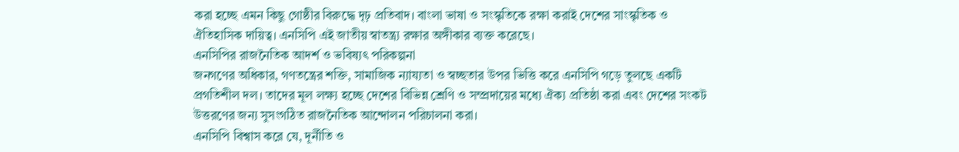করা হচ্ছে এমন কিছু গোষ্ঠীর বিরুদ্ধে দৃঢ় প্রতিবাদ। বাংলা ভাষা ও সংস্কৃতিকে রক্ষা করাই দেশের সাংস্কৃতিক ও ঐতিহাসিক দায়িত্ব। এনসিপি এই জাতীয় স্বাতন্ত্র্য রক্ষার অঙ্গীকার ব্যক্ত করেছে।
এনসিপির রাজনৈতিক আদর্শ ও ভবিষ্যৎ পরিকল্পনা
জনগণের অধিকার, গণতন্ত্রের শক্তি, সামাজিক ন্যায্যতা ও স্বচ্ছতার উপর ভিত্তি করে এনসিপি গড়ে তুলছে একটি প্রগতিশীল দল। তাদের মূল লক্ষ্য হচ্ছে দেশের বিভিন্ন শ্রেণি ও সম্প্রদায়ের মধ্যে ঐক্য প্রতিষ্ঠা করা এবং দেশের সংকট উত্তরণের জন্য সুসংগঠিত রাজনৈতিক আন্দোলন পরিচালনা করা।
এনসিপি বিশ্বাস করে যে, দূর্নীতি ও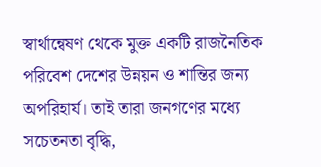স্বার্থান্বেষণ থেকে মুক্ত একটি রাজনৈতিক পরিবেশ দেশের উন্নয়ন ও শান্তির জন্য অপরিহার্য। তাই তারা জনগণের মধ্যে সচেতনতা বৃদ্ধি,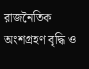রাজনৈতিক অংশগ্রহণ বৃদ্ধি ও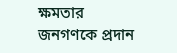ক্ষমতার জনগণকে প্রদান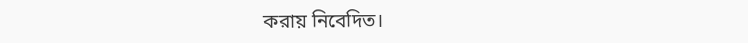করায় নিবেদিত।